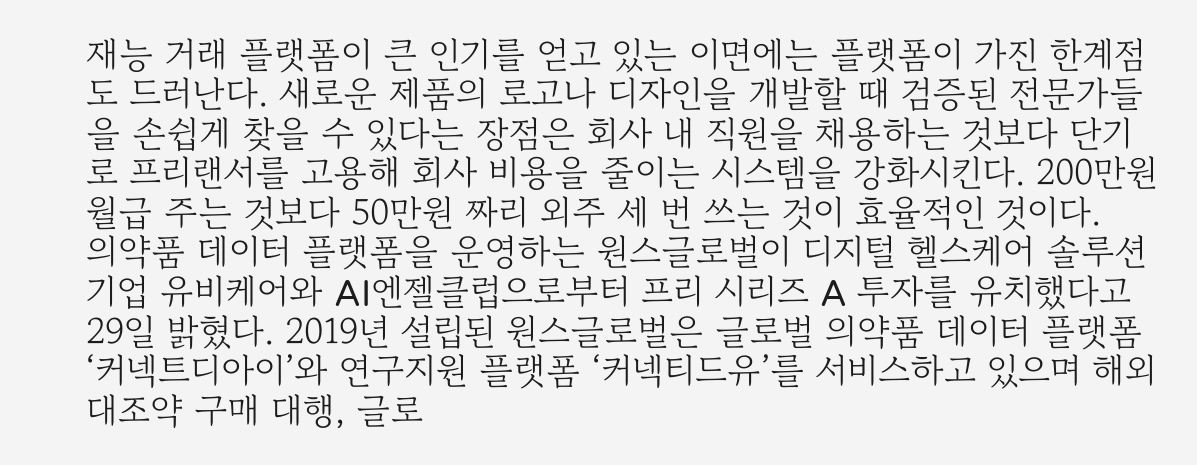재능 거래 플랫폼이 큰 인기를 얻고 있는 이면에는 플랫폼이 가진 한계점도 드러난다. 새로운 제품의 로고나 디자인을 개발할 때 검증된 전문가들을 손쉽게 찾을 수 있다는 장점은 회사 내 직원을 채용하는 것보다 단기로 프리랜서를 고용해 회사 비용을 줄이는 시스템을 강화시킨다. 200만원 월급 주는 것보다 50만원 짜리 외주 세 번 쓰는 것이 효율적인 것이다.
의약품 데이터 플랫폼을 운영하는 원스글로벌이 디지털 헬스케어 솔루션 기업 유비케어와 AI엔젤클럽으로부터 프리 시리즈 A 투자를 유치했다고 29일 밝혔다. 2019년 설립된 원스글로벌은 글로벌 의약품 데이터 플랫폼 ‘커넥트디아이’와 연구지원 플랫폼 ‘커넥티드유’를 서비스하고 있으며 해외 대조약 구매 대행, 글로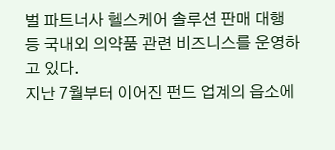벌 파트너사 헬스케어 솔루션 판매 대행 등 국내외 의약품 관련 비즈니스를 운영하고 있다.
지난 7월부터 이어진 펀드 업계의 읍소에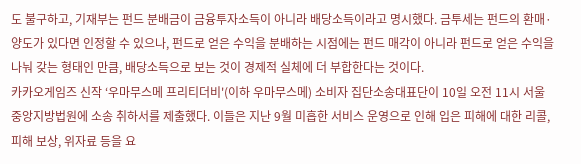도 불구하고, 기재부는 펀드 분배금이 금융투자소득이 아니라 배당소득이라고 명시했다. 금투세는 펀드의 환매·양도가 있다면 인정할 수 있으나, 펀드로 얻은 수익을 분배하는 시점에는 펀드 매각이 아니라 펀드로 얻은 수익을 나눠 갖는 형태인 만큼, 배당소득으로 보는 것이 경제적 실체에 더 부합한다는 것이다.
카카오게임즈 신작 ‘우마무스메 프리티더비'(이하 우마무스메) 소비자 집단소송대표단이 10일 오전 11시 서울중앙지방법원에 소송 취하서를 제출했다. 이들은 지난 9월 미흡한 서비스 운영으로 인해 입은 피해에 대한 리콜, 피해 보상, 위자료 등을 요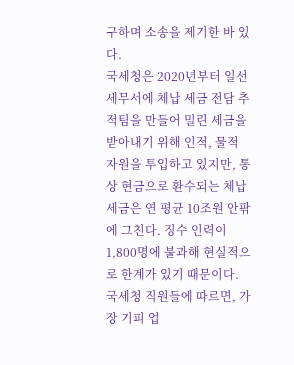구하며 소송을 제기한 바 있다.
국세청은 2020년부터 일선 세무서에 체납 세금 전담 추적팀을 만들어 밀린 세금을 받아내기 위해 인적, 물적 자원을 투입하고 있지만, 통상 현금으로 환수되는 체납 세금은 연 평균 10조원 안팎에 그친다. 징수 인력이 1,800명에 불과해 현실적으로 한계가 있기 때문이다. 국세청 직원들에 따르면, 가장 기피 업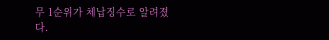무 1순위가 체납징수로 알려졌다.